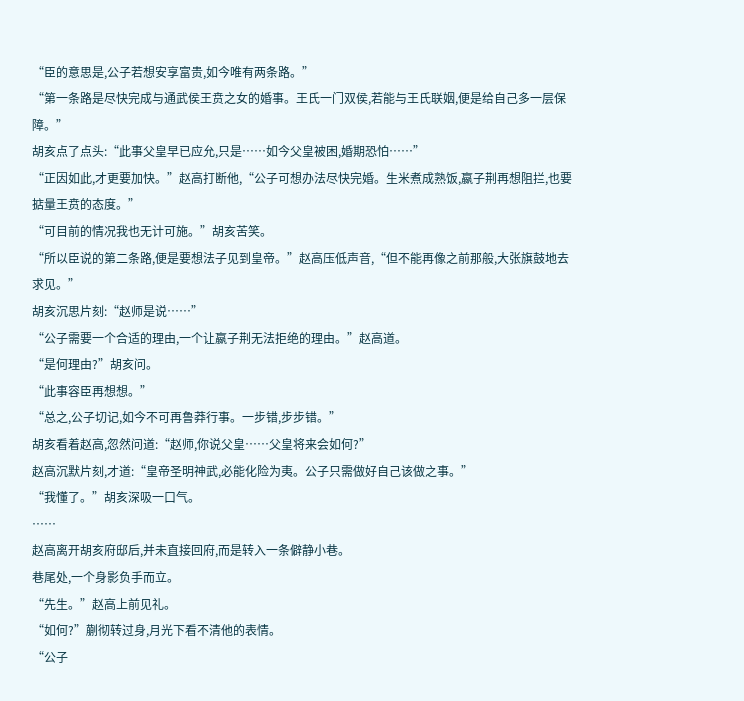“臣的意思是,公子若想安享富贵,如今唯有两条路。”
“第一条路是尽快完成与通武侯王贲之女的婚事。王氏一门双侯,若能与王氏联姻,便是给自己多一层保障。”
胡亥点了点头:“此事父皇早已应允,只是……如今父皇被困,婚期恐怕……”
“正因如此,才更要加快。”赵高打断他,“公子可想办法尽快完婚。生米煮成熟饭,嬴子荆再想阻拦,也要掂量王贲的态度。”
“可目前的情况我也无计可施。”胡亥苦笑。
“所以臣说的第二条路,便是要想法子见到皇帝。”赵高压低声音,“但不能再像之前那般,大张旗鼓地去求见。”
胡亥沉思片刻:“赵师是说……”
“公子需要一个合适的理由,一个让嬴子荆无法拒绝的理由。”赵高道。
“是何理由?”胡亥问。
“此事容臣再想想。”
“总之,公子切记,如今不可再鲁莽行事。一步错,步步错。”
胡亥看着赵高,忽然问道:“赵师,你说父皇……父皇将来会如何?”
赵高沉默片刻,才道:“皇帝圣明神武,必能化险为夷。公子只需做好自己该做之事。”
“我懂了。”胡亥深吸一口气。
……
赵高离开胡亥府邸后,并未直接回府,而是转入一条僻静小巷。
巷尾处,一个身影负手而立。
“先生。”赵高上前见礼。
“如何?”蒯彻转过身,月光下看不清他的表情。
“公子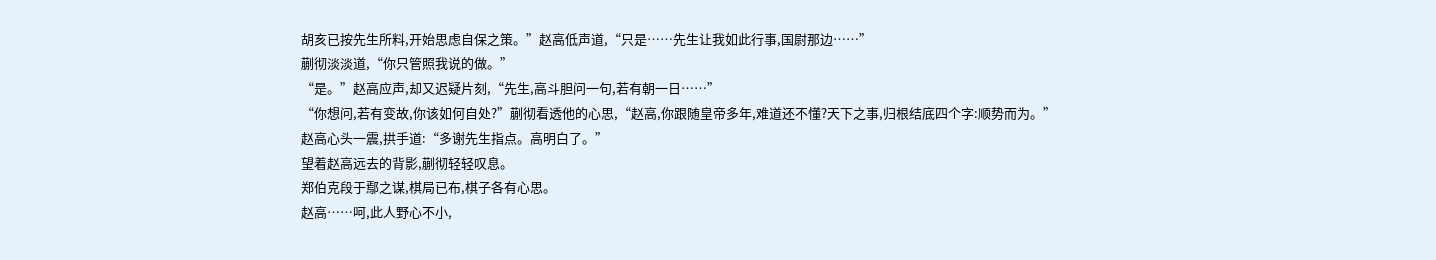胡亥已按先生所料,开始思虑自保之策。”赵高低声道,“只是……先生让我如此行事,国尉那边……”
蒯彻淡淡道,“你只管照我说的做。”
“是。”赵高应声,却又迟疑片刻,“先生,高斗胆问一句,若有朝一日……”
“你想问,若有变故,你该如何自处?”蒯彻看透他的心思,“赵高,你跟随皇帝多年,难道还不懂?天下之事,归根结底四个字:顺势而为。”
赵高心头一震,拱手道:“多谢先生指点。高明白了。”
望着赵高远去的背影,蒯彻轻轻叹息。
郑伯克段于鄢之谋,棋局已布,棋子各有心思。
赵高……呵,此人野心不小,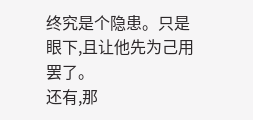终究是个隐患。只是眼下,且让他先为己用罢了。
还有,那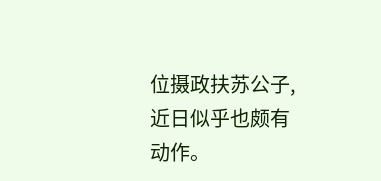位摄政扶苏公子,近日似乎也颇有动作。